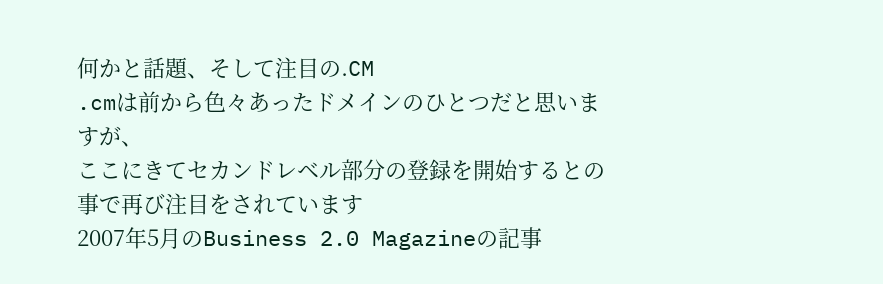何かと話題、そして注目の.CM
.cmは前から色々あったドメインのひとつだと思いますが、
ここにきてセカンドレベル部分の登録を開始するとの事で再び注目をされています
2007年5月のBusiness 2.0 Magazineの記事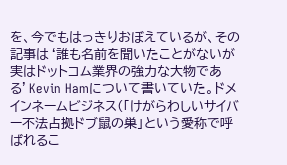を、今でもはっきりおぼえているが、その記事は‘誰も名前を聞いたことがないが実はドットコム業界の強力な大物である’Kevin Hamについて書いていた。ドメインネームビジネス(「けがらわしいサイバー不法占拠ドブ鼠の巣」という愛称で呼ばれるこ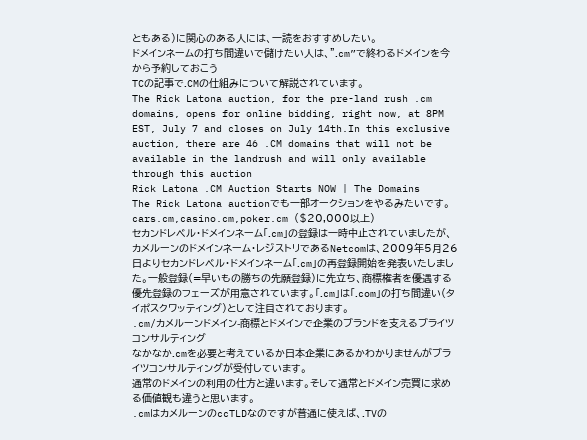ともある)に関心のある人には、一読をおすすめしたい。
ドメインネームの打ち間違いで儲けたい人は、”.cm”で終わるドメインを今から予約しておこう
TCの記事で.CMの仕組みについて解説されています。
The Rick Latona auction, for the pre-land rush .cm domains, opens for online bidding, right now, at 8PM EST, July 7 and closes on July 14th.In this exclusive auction, there are 46 .CM domains that will not be available in the landrush and will only available through this auction
Rick Latona .CM Auction Starts NOW | The Domains
The Rick Latona auctionでも一部オークションをやるみたいです。cars.cm,casino.cm,poker.cm ($20,000以上)
セカンドレベル・ドメインネーム「.cm」の登録は一時中止されていましたが、カメルーンのドメインネーム・レジストリであるNetcomは、2009年5月26日よりセカンドレベル・ドメインネーム「.cm」の再登録開始を発表いたしました。一般登録(=早いもの勝ちの先願登録)に先立ち、商標権者を優遇する優先登録のフェーズが用意されています。「.cm」は「.com」の打ち間違い(タイポスクワッティング)として注目されております。
.cm/カメルーンドメイン-商標とドメインで企業のブランドを支えるブライツコンサルティング
なかなか.cmを必要と考えているか日本企業にあるかわかりませんがブライツコンサルティングが受付しています。
通常のドメインの利用の仕方と違います。そして通常とドメイン売買に求める価値観も違うと思います。
.cmはカメルーンのccTLDなのですが普通に使えば、.TVの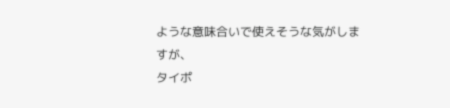ような意味合いで使えそうな気がしますが、
タイポ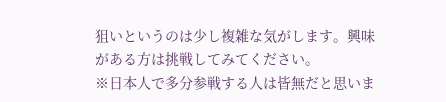狙いというのは少し複雑な気がします。興味がある方は挑戦してみてください。
※日本人で多分参戦する人は皆無だと思いま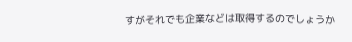すがそれでも企業などは取得するのでしょうか